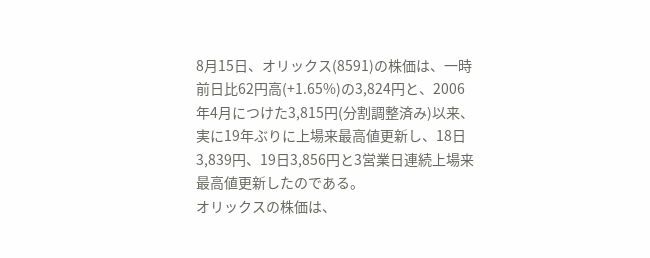8月15日、オリックス(8591)の株価は、一時前日比62円高(+1.65%)の3,824円と、2006年4月につけた3,815円(分割調整済み)以来、実に19年ぶりに上場来最高値更新し、18日3,839円、19日3,856円と3営業日連続上場来最高値更新したのである。
オリックスの株価は、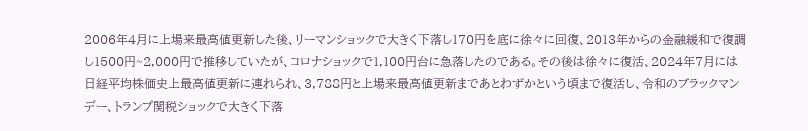2006年4月に上場来最高値更新した後、リーマンショックで大きく下落し170円を底に徐々に回復、2013年からの金融緩和で復調し1500円~2,000円で推移していたが、コロナショックで1,100円台に急落したのである。その後は徐々に復活、2024年7月には日経平均株価史上最高値更新に連れられ、3,788円と上場来最高値更新まであとわずかという頃まで復活し、令和のブラックマンデー、トランプ関税ショックで大きく下落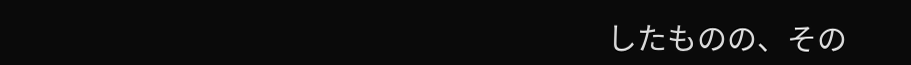したものの、その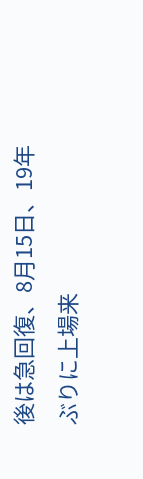後は急回復、8月15日、19年ぶりに上場来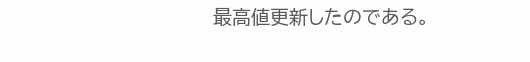最高値更新したのである。